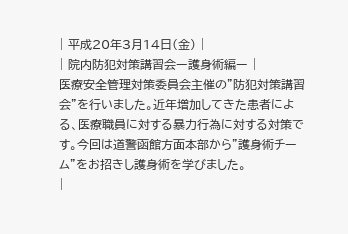| 平成20年3月14日(金) |
| 院内防犯対策講習会ー護身術編ー |
医療安全管理対策委員会主催の”防犯対策講習会”を行いました。近年増加してきた患者による、医療職員に対する暴力行為に対する対策です。今回は道警函館方面本部から”護身術チーム”をお招きし護身術を学びました。
|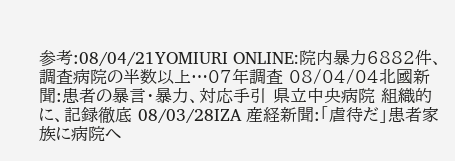参考:08/04/21YOMIURI ONLINE:院内暴力6882件、調査病院の半数以上…07年調査 08/04/04北國新聞:患者の暴言・暴力、対応手引 県立中央病院 組織的に、記録徹底 08/03/28IZA 産経新聞:「虐待だ」患者家族に病院へ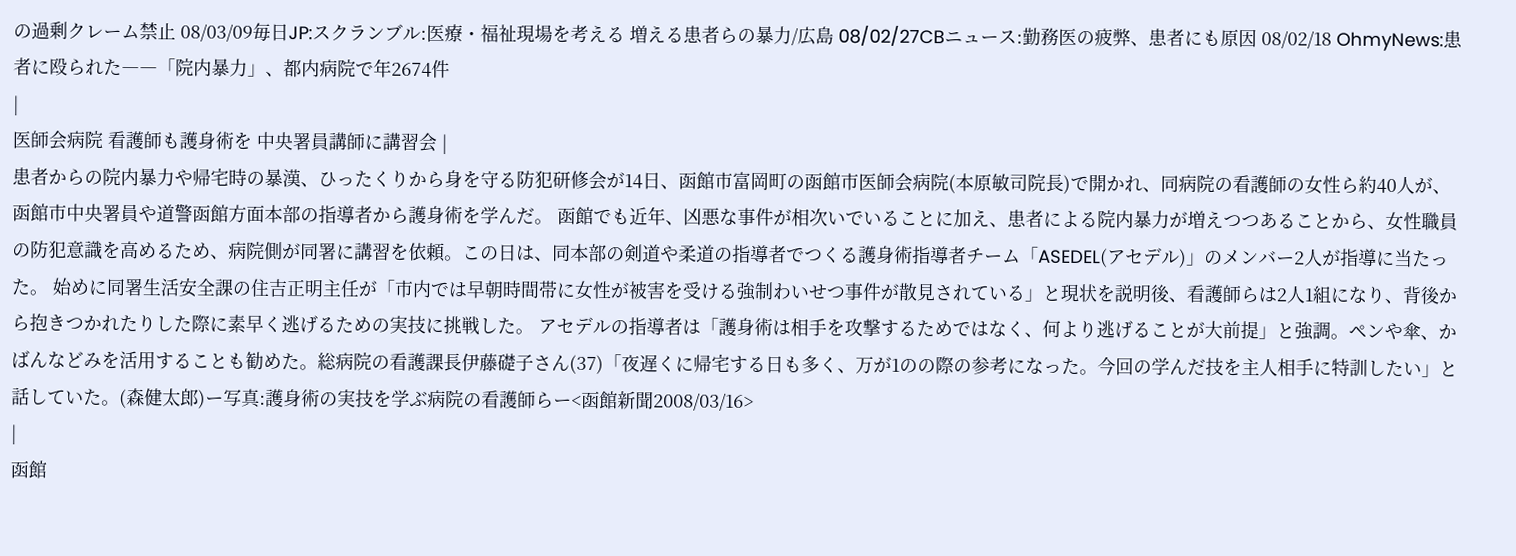の過剰クレーム禁止 08/03/09毎日JP:スクランブル:医療・福祉現場を考える 増える患者らの暴力/広島 08/02/27CBニュース:勤務医の疲弊、患者にも原因 08/02/18 OhmyNews:患者に殴られた――「院内暴力」、都内病院で年2674件
|
医師会病院 看護師も護身術を 中央署員講師に講習会 |
患者からの院内暴力や帰宅時の暴漢、ひったくりから身を守る防犯研修会が14日、函館市富岡町の函館市医師会病院(本原敏司院長)で開かれ、同病院の看護師の女性ら約40人が、函館市中央署員や道警函館方面本部の指導者から護身術を学んだ。 函館でも近年、凶悪な事件が相次いでいることに加え、患者による院内暴力が増えつつあることから、女性職員の防犯意識を高めるため、病院側が同署に講習を依頼。この日は、同本部の剣道や柔道の指導者でつくる護身術指導者チーム「ASEDEL(アセデル)」のメンバー2人が指導に当たった。 始めに同署生活安全課の住吉正明主任が「市内では早朝時間帯に女性が被害を受ける強制わいせつ事件が散見されている」と現状を説明後、看護師らは2人1組になり、背後から抱きつかれたりした際に素早く逃げるための実技に挑戦した。 アセデルの指導者は「護身術は相手を攻撃するためではなく、何より逃げることが大前提」と強調。ペンや傘、かばんなどみを活用することも勧めた。総病院の看護課長伊藤礎子さん(37)「夜遅くに帰宅する日も多く、万が1のの際の参考になった。今回の学んだ技を主人相手に特訓したい」と話していた。(森健太郎)ー写真:護身術の実技を学ぶ病院の看護師らー<函館新聞2008/03/16>
|
函館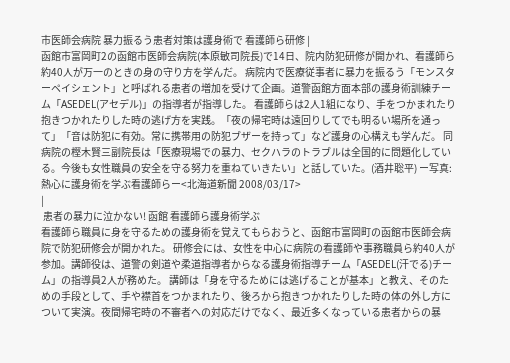市医師会病院 暴力振るう患者対策は護身術で 看護師ら研修 |
函館市富岡町2の函館市医師会病院(本原敏司院長)で14日、院内防犯研修が開かれ、看護師ら約40人が万一のときの身の守り方を学んだ。 病院内で医療従事者に暴力を振るう「モンスターペイシェント」と呼ばれる患者の増加を受けて企画。道警函館方面本部の護身術訓練チーム「ASEDEL(アセデル)」の指導者が指導した。 看護師らは2人1組になり、手をつかまれたり抱きつかれたりした時の逃げ方を実践。「夜の帰宅時は遠回りしてでも明るい場所を通って」「音は防犯に有効。常に携帯用の防犯ブザーを持って」など護身の心構えも学んだ。 同病院の樫木賢三副院長は「医療現場での暴力、セクハラのトラブルは全国的に問題化している。今後も女性職員の安全を守る努力を重ねていきたい」と話していた。(酒井聡平) ー写真:熱心に護身術を学ぶ看護師らー<北海道新聞 2008/03/17>
|
 患者の暴力に泣かない! 函館 看護師ら護身術学ぶ
看護師ら職員に身を守るための護身術を覚えてもらおうと、函館市富岡町の函館市医師会病院で防犯研修会が開かれた。 研修会には、女性を中心に病院の看護師や事務職員ら約40人が参加。講師役は、道警の剣道や柔道指導者からなる護身術指導チーム「ASEDEL(汗でる)チーム」の指導員2人が務めた。 講師は「身を守るためには逃げることが基本」と教え、そのための手段として、手や襟首をつかまれたり、後ろから抱きつかれたりした時の体の外し方について実演。夜間帰宅時の不審者への対応だけでなく、最近多くなっている患者からの暴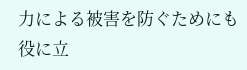力による被害を防ぐためにも役に立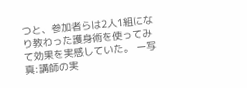つと、参加者らは2人1組になり教わった護身術を使ってみて効果を実感していた。 ー写真:講師の実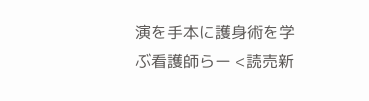演を手本に護身術を学ぶ看護師らー <読売新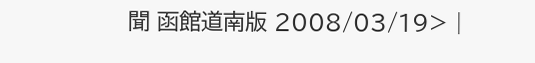聞 函館道南版 2008/03/19> |